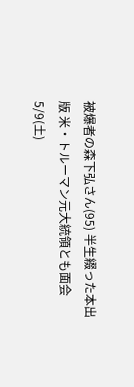被爆者の森下弘さん(95) 半生綴った本出版 米・トルーマン元大統領とも面会
5/9(土)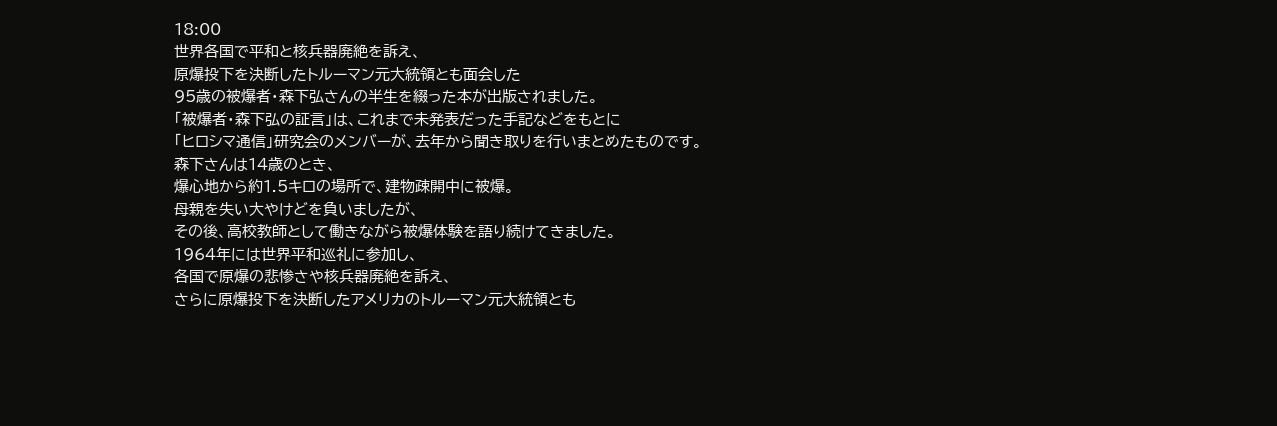18:00
世界各国で平和と核兵器廃絶を訴え、
原爆投下を決断したトルーマン元大統領とも面会した
95歳の被爆者・森下弘さんの半生を綴った本が出版されました。
「被爆者・森下弘の証言」は、これまで未発表だった手記などをもとに
「ヒロシマ通信」研究会のメンバーが、去年から聞き取りを行いまとめたものです。
森下さんは14歳のとき、
爆心地から約1.5キロの場所で、建物疎開中に被爆。
母親を失い大やけどを負いましたが、
その後、高校教師として働きながら被爆体験を語り続けてきました。
1964年には世界平和巡礼に参加し、
各国で原爆の悲惨さや核兵器廃絶を訴え、
さらに原爆投下を決断したアメリカのトルーマン元大統領とも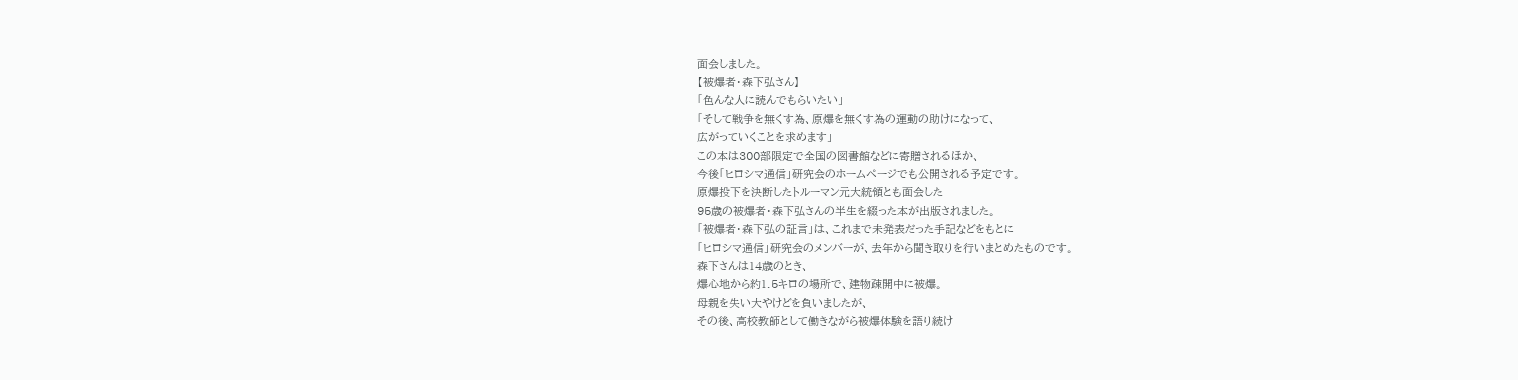面会しました。
【被爆者・森下弘さん】
「色んな人に読んでもらいたい」
「そして戦争を無くす為、原爆を無くす為の運動の助けになって、
広がっていくことを求めます」
この本は300部限定で全国の図書館などに寄贈されるほか、
今後「ヒロシマ通信」研究会のホームページでも公開される予定です。
原爆投下を決断したトルーマン元大統領とも面会した
95歳の被爆者・森下弘さんの半生を綴った本が出版されました。
「被爆者・森下弘の証言」は、これまで未発表だった手記などをもとに
「ヒロシマ通信」研究会のメンバーが、去年から聞き取りを行いまとめたものです。
森下さんは14歳のとき、
爆心地から約1.5キロの場所で、建物疎開中に被爆。
母親を失い大やけどを負いましたが、
その後、高校教師として働きながら被爆体験を語り続け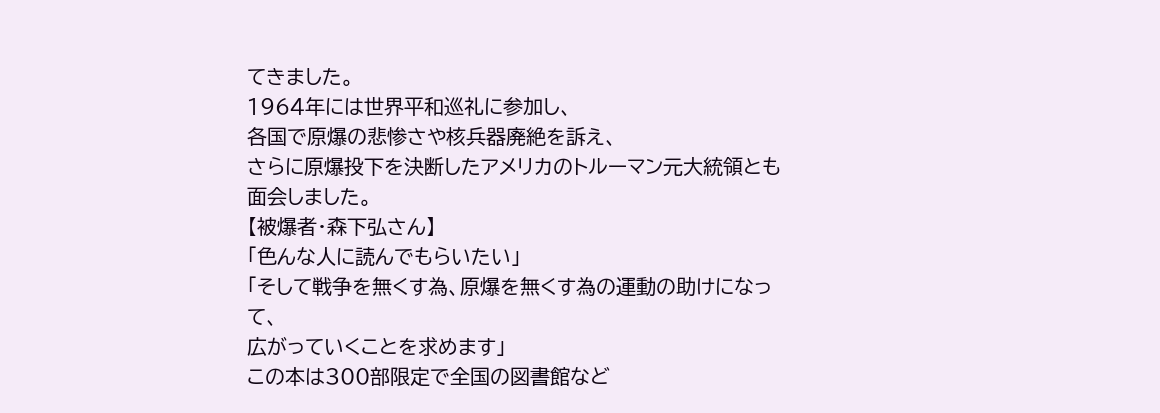てきました。
1964年には世界平和巡礼に参加し、
各国で原爆の悲惨さや核兵器廃絶を訴え、
さらに原爆投下を決断したアメリカのトルーマン元大統領とも面会しました。
【被爆者・森下弘さん】
「色んな人に読んでもらいたい」
「そして戦争を無くす為、原爆を無くす為の運動の助けになって、
広がっていくことを求めます」
この本は300部限定で全国の図書館など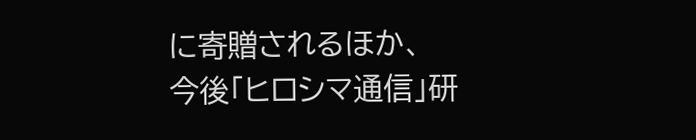に寄贈されるほか、
今後「ヒロシマ通信」研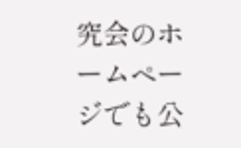究会のホームページでも公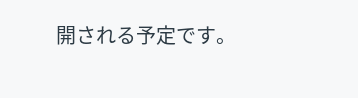開される予定です。